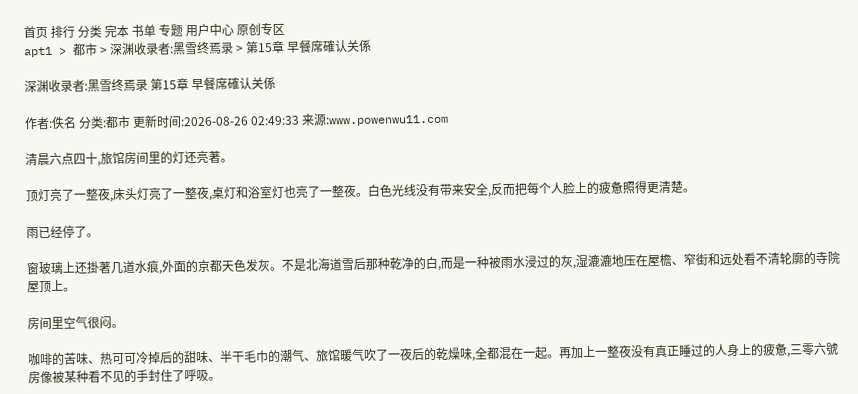首页 排行 分类 完本 书单 专题 用户中心 原创专区
apt1 > 都市 > 深渊收录者:黑雪终焉录 > 第15章 早餐席確认关係

深渊收录者:黑雪终焉录 第15章 早餐席確认关係

作者:佚名 分类:都市 更新时间:2026-08-26 02:49:33 来源:www.powenwu11.com

清晨六点四十,旅馆房间里的灯还亮著。

顶灯亮了一整夜,床头灯亮了一整夜,桌灯和浴室灯也亮了一整夜。白色光线没有带来安全,反而把每个人脸上的疲惫照得更清楚。

雨已经停了。

窗玻璃上还掛著几道水痕,外面的京都天色发灰。不是北海道雪后那种乾净的白,而是一种被雨水浸过的灰,湿漉漉地压在屋檐、窄街和远处看不清轮廓的寺院屋顶上。

房间里空气很闷。

咖啡的苦味、热可可冷掉后的甜味、半干毛巾的潮气、旅馆暖气吹了一夜后的乾燥味,全都混在一起。再加上一整夜没有真正睡过的人身上的疲惫,三零六號房像被某种看不见的手封住了呼吸。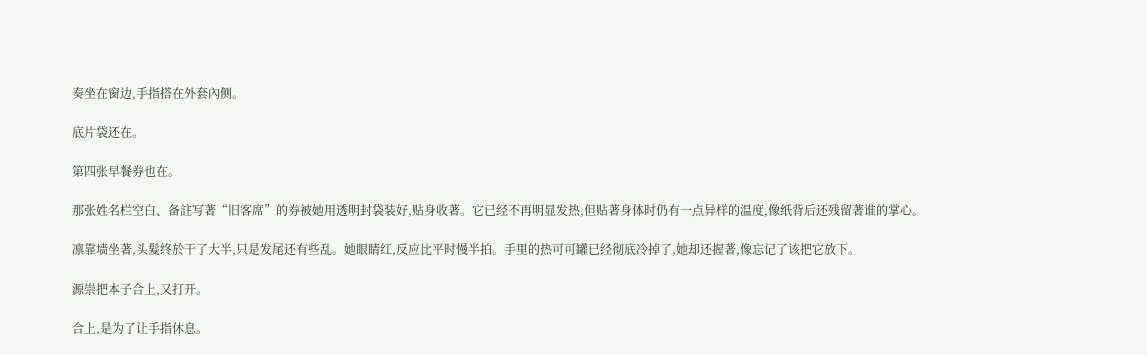奏坐在窗边,手指搭在外套內侧。

底片袋还在。

第四张早餐券也在。

那张姓名栏空白、备註写著“旧客席”的券被她用透明封袋装好,贴身收著。它已经不再明显发热,但贴著身体时仍有一点异样的温度,像纸背后还残留著谁的掌心。

凛靠墙坐著,头髮终於干了大半,只是发尾还有些乱。她眼睛红,反应比平时慢半拍。手里的热可可罐已经彻底冷掉了,她却还握著,像忘记了该把它放下。

源崇把本子合上,又打开。

合上,是为了让手指休息。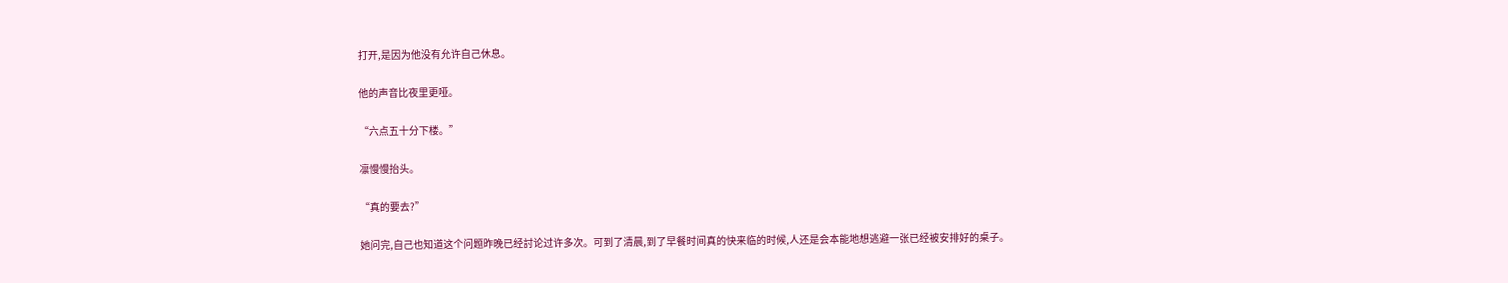打开,是因为他没有允许自己休息。

他的声音比夜里更哑。

“六点五十分下楼。”

凛慢慢抬头。

“真的要去?”

她问完,自己也知道这个问题昨晚已经討论过许多次。可到了清晨,到了早餐时间真的快来临的时候,人还是会本能地想逃避一张已经被安排好的桌子。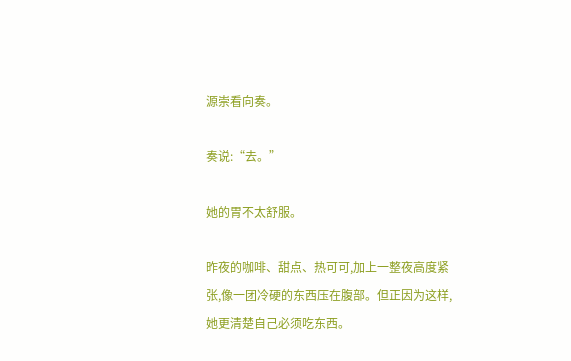源崇看向奏。

奏说:“去。”

她的胃不太舒服。

昨夜的咖啡、甜点、热可可,加上一整夜高度紧张,像一团冷硬的东西压在腹部。但正因为这样,她更清楚自己必须吃东西。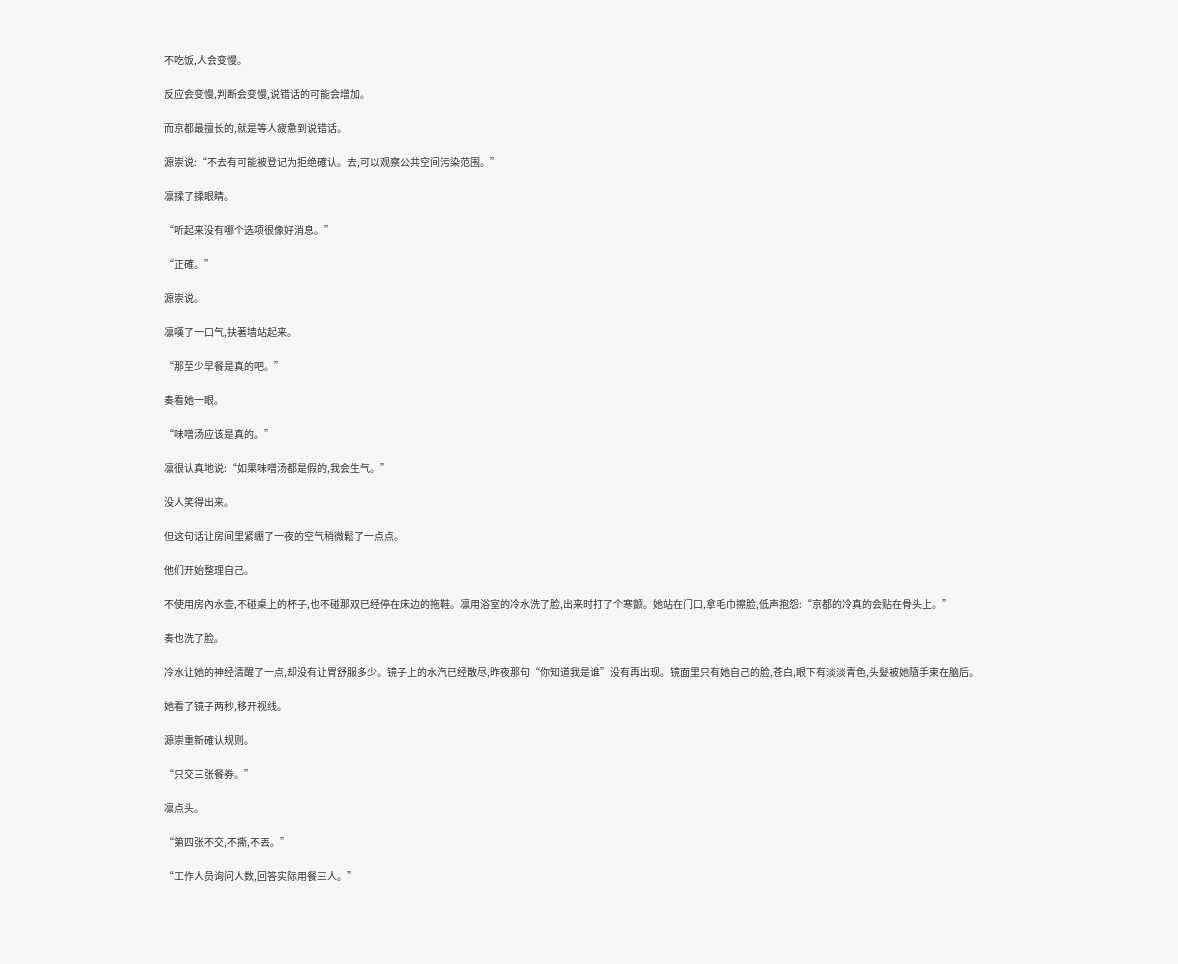不吃饭,人会变慢。

反应会变慢,判断会变慢,说错话的可能会增加。

而京都最擅长的,就是等人疲惫到说错话。

源崇说:“不去有可能被登记为拒绝確认。去,可以观察公共空间污染范围。”

凛揉了揉眼睛。

“听起来没有哪个选项很像好消息。”

“正確。”

源崇说。

凛嘆了一口气,扶著墙站起来。

“那至少早餐是真的吧。”

奏看她一眼。

“味噌汤应该是真的。”

凛很认真地说:“如果味噌汤都是假的,我会生气。”

没人笑得出来。

但这句话让房间里紧绷了一夜的空气稍微鬆了一点点。

他们开始整理自己。

不使用房內水壶,不碰桌上的杯子,也不碰那双已经停在床边的拖鞋。凛用浴室的冷水洗了脸,出来时打了个寒颤。她站在门口,拿毛巾擦脸,低声抱怨:“京都的冷真的会贴在骨头上。”

奏也洗了脸。

冷水让她的神经清醒了一点,却没有让胃舒服多少。镜子上的水汽已经散尽,昨夜那句“你知道我是谁”没有再出现。镜面里只有她自己的脸,苍白,眼下有淡淡青色,头髮被她隨手束在脑后。

她看了镜子两秒,移开视线。

源崇重新確认规则。

“只交三张餐券。”

凛点头。

“第四张不交,不撕,不丟。”

“工作人员询问人数,回答实际用餐三人。”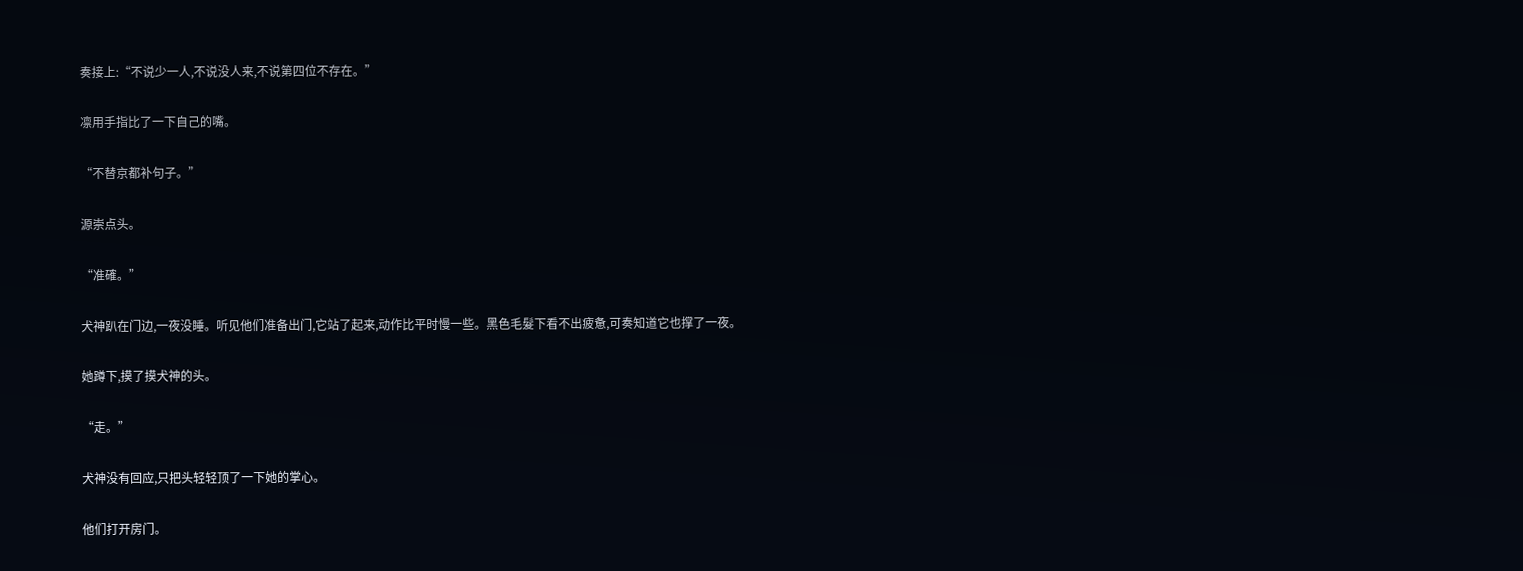奏接上:“不说少一人,不说没人来,不说第四位不存在。”

凛用手指比了一下自己的嘴。

“不替京都补句子。”

源崇点头。

“准確。”

犬神趴在门边,一夜没睡。听见他们准备出门,它站了起来,动作比平时慢一些。黑色毛髮下看不出疲惫,可奏知道它也撑了一夜。

她蹲下,摸了摸犬神的头。

“走。”

犬神没有回应,只把头轻轻顶了一下她的掌心。

他们打开房门。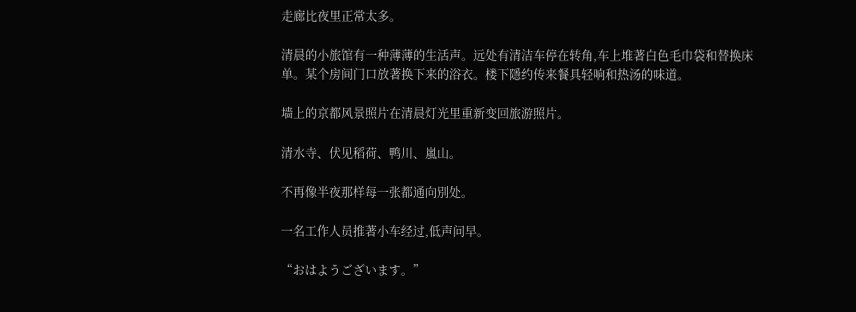走廊比夜里正常太多。

清晨的小旅馆有一种薄薄的生活声。远处有清洁车停在转角,车上堆著白色毛巾袋和替换床单。某个房间门口放著换下来的浴衣。楼下隱约传来餐具轻响和热汤的味道。

墙上的京都风景照片在清晨灯光里重新变回旅游照片。

清水寺、伏见稻荷、鸭川、嵐山。

不再像半夜那样每一张都通向別处。

一名工作人员推著小车经过,低声问早。

“おはようございます。”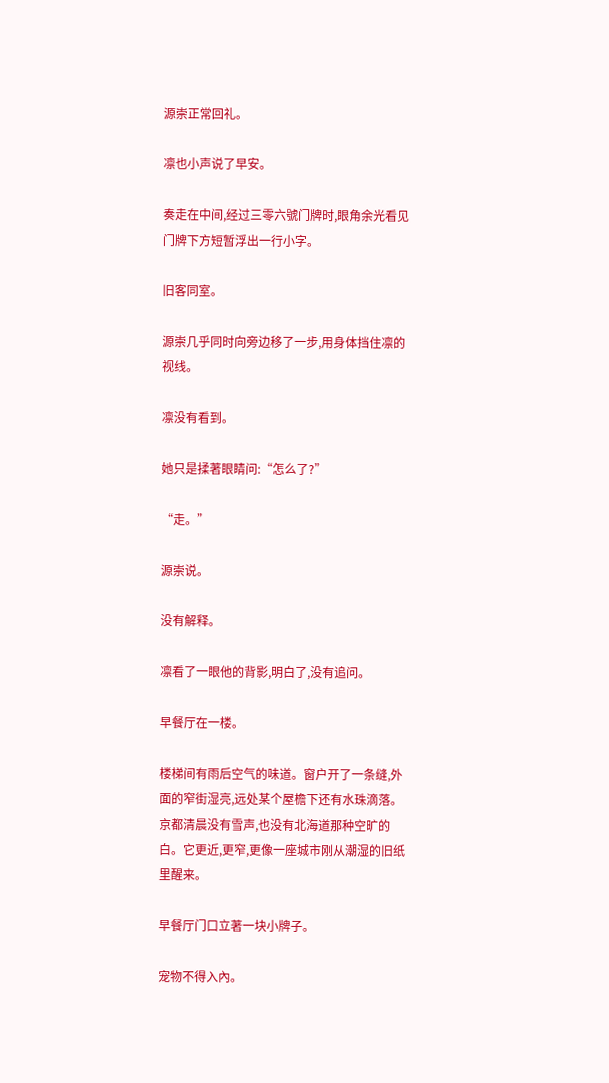源崇正常回礼。

凛也小声说了早安。

奏走在中间,经过三零六號门牌时,眼角余光看见门牌下方短暂浮出一行小字。

旧客同室。

源崇几乎同时向旁边移了一步,用身体挡住凛的视线。

凛没有看到。

她只是揉著眼睛问:“怎么了?”

“走。”

源崇说。

没有解释。

凛看了一眼他的背影,明白了,没有追问。

早餐厅在一楼。

楼梯间有雨后空气的味道。窗户开了一条缝,外面的窄街湿亮,远处某个屋檐下还有水珠滴落。京都清晨没有雪声,也没有北海道那种空旷的白。它更近,更窄,更像一座城市刚从潮湿的旧纸里醒来。

早餐厅门口立著一块小牌子。

宠物不得入內。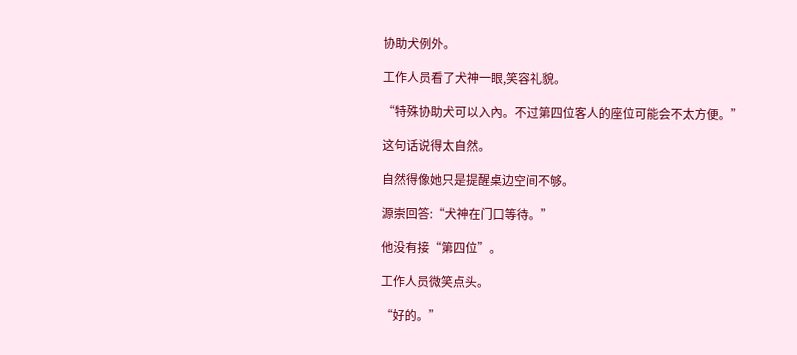协助犬例外。

工作人员看了犬神一眼,笑容礼貌。

“特殊协助犬可以入內。不过第四位客人的座位可能会不太方便。”

这句话说得太自然。

自然得像她只是提醒桌边空间不够。

源崇回答:“犬神在门口等待。”

他没有接“第四位”。

工作人员微笑点头。

“好的。”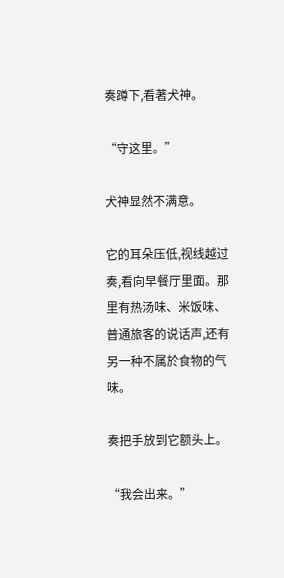奏蹲下,看著犬神。

“守这里。”

犬神显然不满意。

它的耳朵压低,视线越过奏,看向早餐厅里面。那里有热汤味、米饭味、普通旅客的说话声,还有另一种不属於食物的气味。

奏把手放到它额头上。

“我会出来。”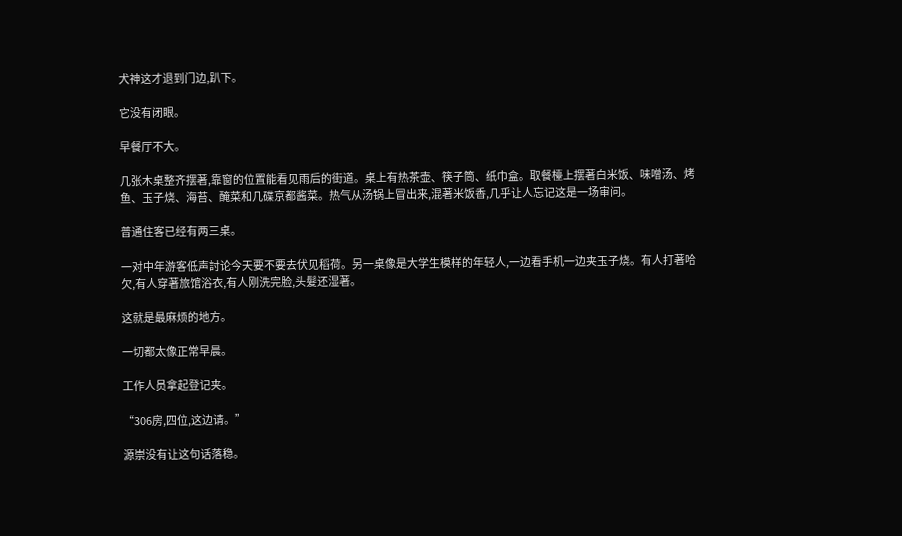犬神这才退到门边,趴下。

它没有闭眼。

早餐厅不大。

几张木桌整齐摆著,靠窗的位置能看见雨后的街道。桌上有热茶壶、筷子筒、纸巾盒。取餐檯上摆著白米饭、味噌汤、烤鱼、玉子烧、海苔、醃菜和几碟京都酱菜。热气从汤锅上冒出来,混著米饭香,几乎让人忘记这是一场审问。

普通住客已经有两三桌。

一对中年游客低声討论今天要不要去伏见稻荷。另一桌像是大学生模样的年轻人,一边看手机一边夹玉子烧。有人打著哈欠,有人穿著旅馆浴衣,有人刚洗完脸,头髮还湿著。

这就是最麻烦的地方。

一切都太像正常早晨。

工作人员拿起登记夹。

“306房,四位,这边请。”

源崇没有让这句话落稳。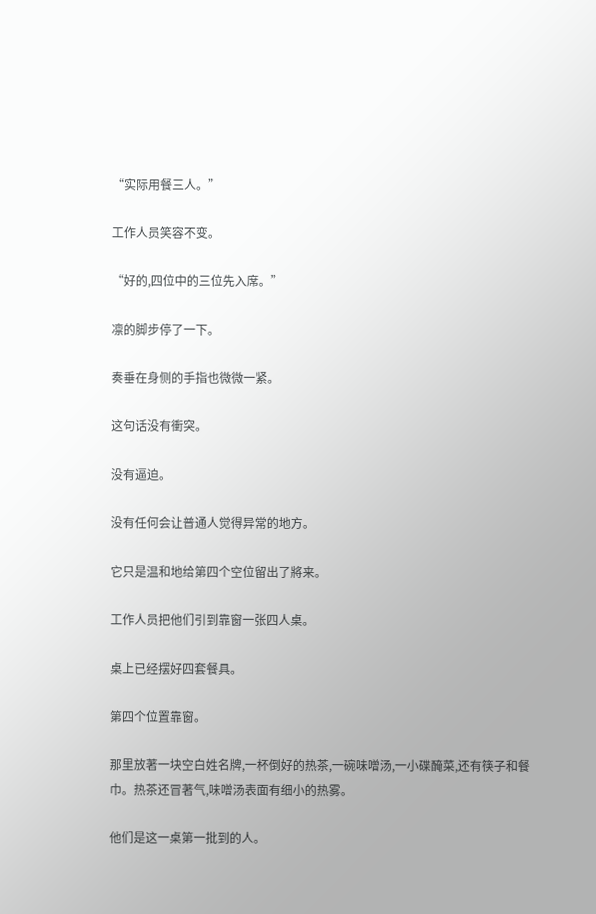“实际用餐三人。”

工作人员笑容不变。

“好的,四位中的三位先入席。”

凛的脚步停了一下。

奏垂在身侧的手指也微微一紧。

这句话没有衝突。

没有逼迫。

没有任何会让普通人觉得异常的地方。

它只是温和地给第四个空位留出了將来。

工作人员把他们引到靠窗一张四人桌。

桌上已经摆好四套餐具。

第四个位置靠窗。

那里放著一块空白姓名牌,一杯倒好的热茶,一碗味噌汤,一小碟醃菜,还有筷子和餐巾。热茶还冒著气,味噌汤表面有细小的热雾。

他们是这一桌第一批到的人。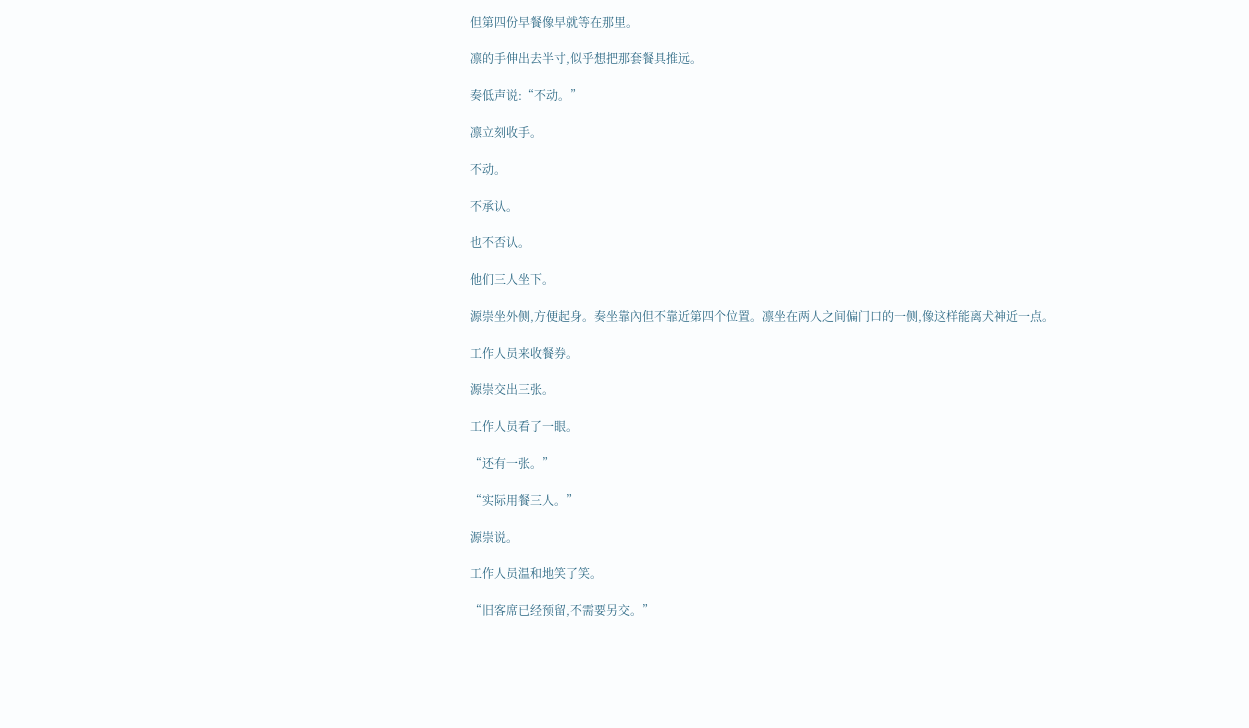但第四份早餐像早就等在那里。

凛的手伸出去半寸,似乎想把那套餐具推远。

奏低声说:“不动。”

凛立刻收手。

不动。

不承认。

也不否认。

他们三人坐下。

源崇坐外侧,方便起身。奏坐靠內但不靠近第四个位置。凛坐在两人之间偏门口的一侧,像这样能离犬神近一点。

工作人员来收餐券。

源崇交出三张。

工作人员看了一眼。

“还有一张。”

“实际用餐三人。”

源崇说。

工作人员温和地笑了笑。

“旧客席已经预留,不需要另交。”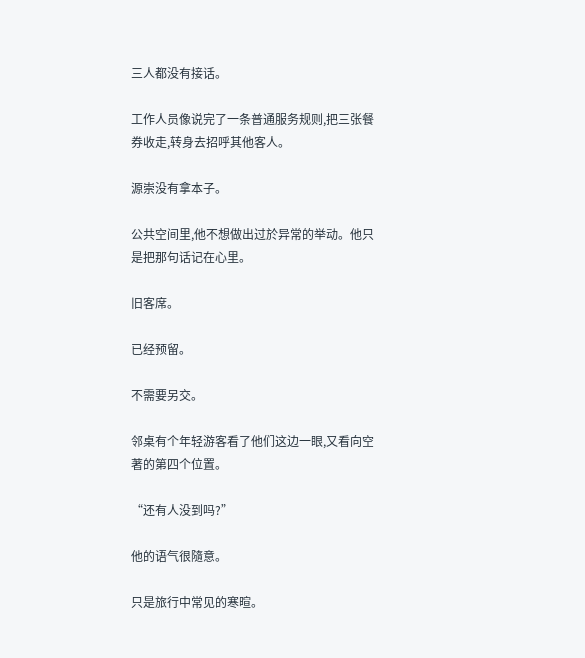三人都没有接话。

工作人员像说完了一条普通服务规则,把三张餐券收走,转身去招呼其他客人。

源崇没有拿本子。

公共空间里,他不想做出过於异常的举动。他只是把那句话记在心里。

旧客席。

已经预留。

不需要另交。

邻桌有个年轻游客看了他们这边一眼,又看向空著的第四个位置。

“还有人没到吗?”

他的语气很隨意。

只是旅行中常见的寒暄。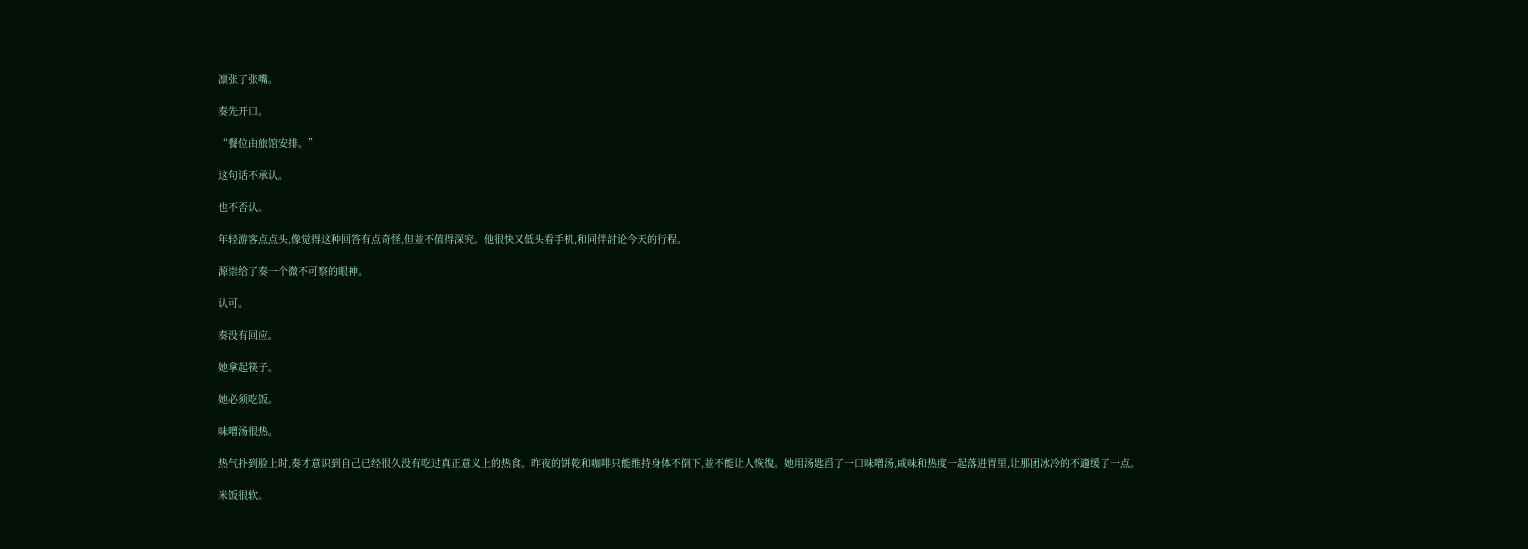凛张了张嘴。

奏先开口。

“餐位由旅馆安排。”

这句话不承认。

也不否认。

年轻游客点点头,像觉得这种回答有点奇怪,但並不值得深究。他很快又低头看手机,和同伴討论今天的行程。

源崇给了奏一个微不可察的眼神。

认可。

奏没有回应。

她拿起筷子。

她必须吃饭。

味噌汤很热。

热气扑到脸上时,奏才意识到自己已经很久没有吃过真正意义上的热食。昨夜的饼乾和咖啡只能维持身体不倒下,並不能让人恢復。她用汤匙舀了一口味噌汤,咸味和热度一起落进胃里,让那团冰冷的不適缓了一点。

米饭很软。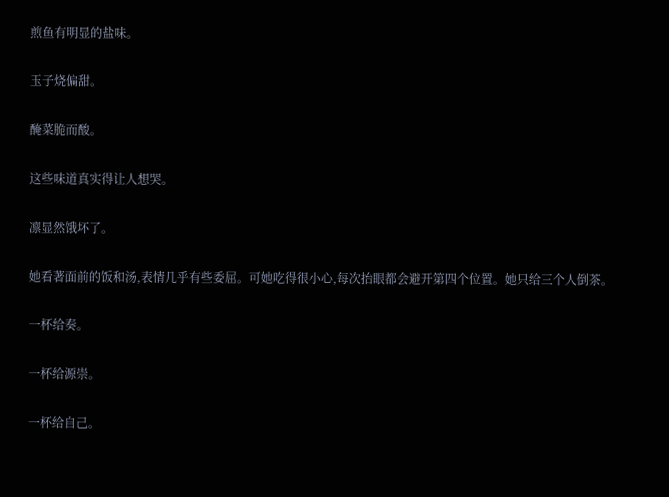煎鱼有明显的盐味。

玉子烧偏甜。

醃菜脆而酸。

这些味道真实得让人想哭。

凛显然饿坏了。

她看著面前的饭和汤,表情几乎有些委屈。可她吃得很小心,每次抬眼都会避开第四个位置。她只给三个人倒茶。

一杯给奏。

一杯给源崇。

一杯给自己。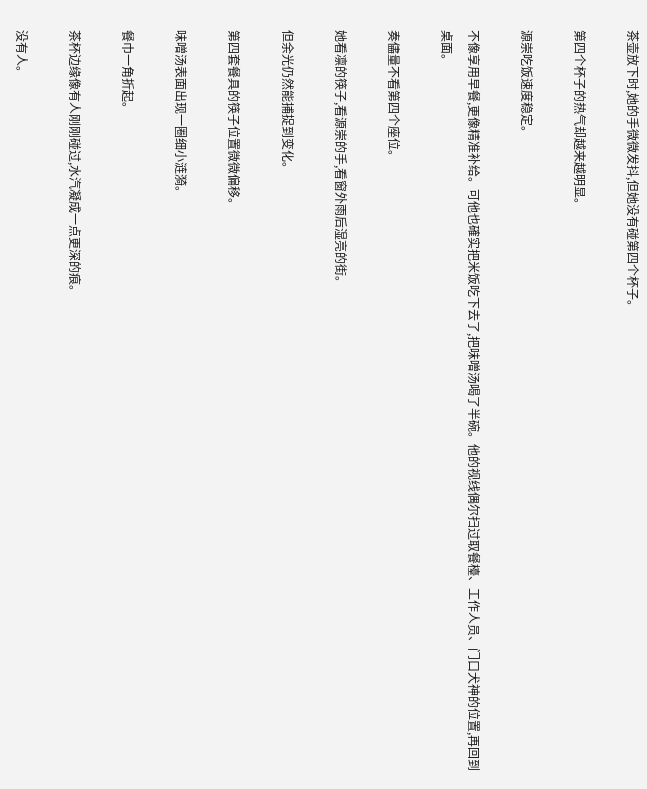茶壶放下时,她的手微微发抖,但她没有碰第四个杯子。

第四个杯子的热气却越来越明显。

源崇吃饭速度稳定。

不像享用早餐,更像精准补给。可他也確实把米饭吃下去了,把味噌汤喝了半碗。他的视线偶尔扫过取餐檯、工作人员、门口犬神的位置,再回到桌面。

奏儘量不看第四个座位。

她看凛的筷子,看源崇的手,看窗外雨后湿亮的街。

但余光仍然能捕捉到变化。

第四套餐具的筷子位置微微偏移。

味噌汤表面出现一圈细小涟漪。

餐巾一角折起。

茶杯边缘像有人刚刚碰过,水汽凝成一点更深的痕。

没有人。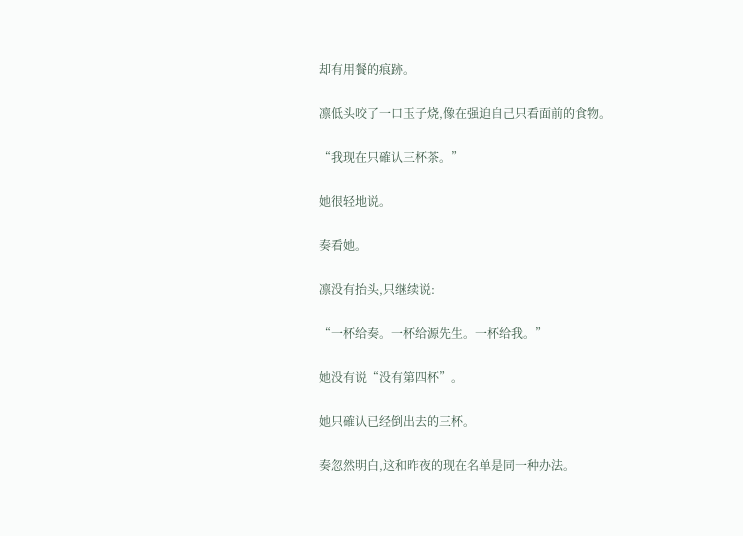却有用餐的痕跡。

凛低头咬了一口玉子烧,像在强迫自己只看面前的食物。

“我现在只確认三杯茶。”

她很轻地说。

奏看她。

凛没有抬头,只继续说:

“一杯给奏。一杯给源先生。一杯给我。”

她没有说“没有第四杯”。

她只確认已经倒出去的三杯。

奏忽然明白,这和昨夜的现在名单是同一种办法。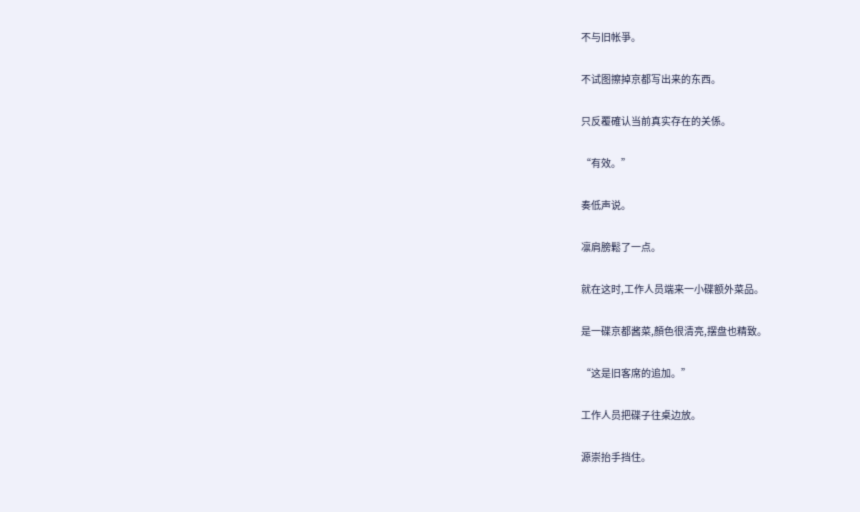不与旧帐爭。

不试图擦掉京都写出来的东西。

只反覆確认当前真实存在的关係。

“有效。”

奏低声说。

凛肩膀鬆了一点。

就在这时,工作人员端来一小碟额外菜品。

是一碟京都酱菜,顏色很清亮,摆盘也精致。

“这是旧客席的追加。”

工作人员把碟子往桌边放。

源崇抬手挡住。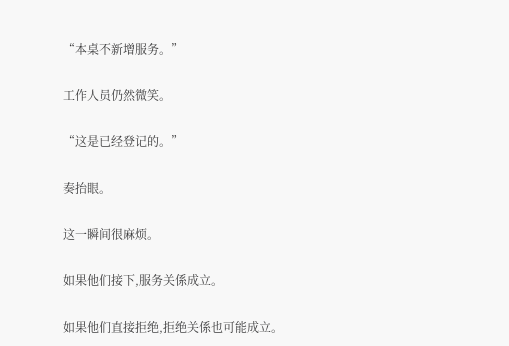“本桌不新增服务。”

工作人员仍然微笑。

“这是已经登记的。”

奏抬眼。

这一瞬间很麻烦。

如果他们接下,服务关係成立。

如果他们直接拒绝,拒绝关係也可能成立。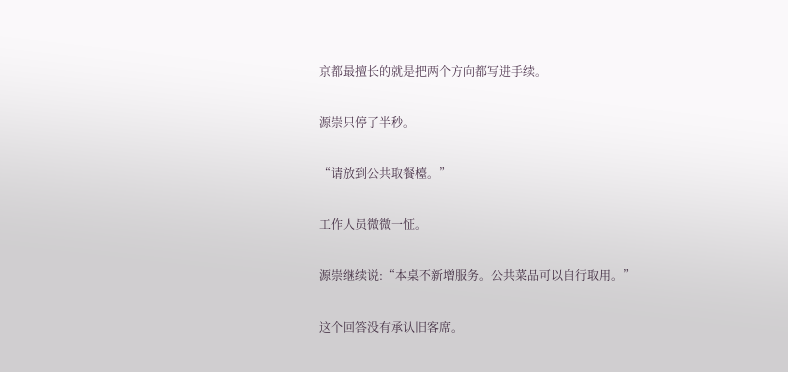京都最擅长的就是把两个方向都写进手续。

源崇只停了半秒。

“请放到公共取餐檯。”

工作人员微微一怔。

源崇继续说:“本桌不新增服务。公共菜品可以自行取用。”

这个回答没有承认旧客席。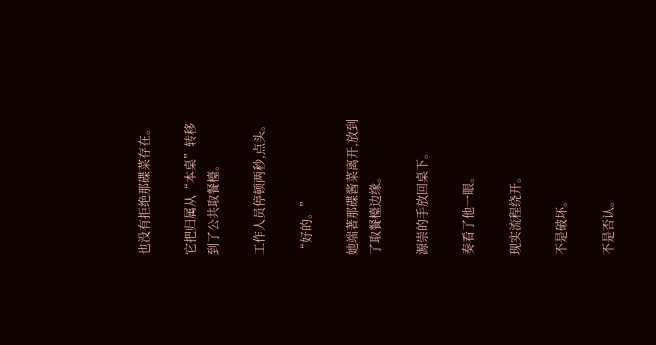也没有拒绝那碟菜存在。

它把归属从“本桌”转移到了公共取餐檯。

工作人员停顿两秒,点头。

“好的。”

她端著那碟酱菜离开,放到了取餐檯边缘。

源崇的手放回桌下。

奏看了他一眼。

现实流程绕开。

不是破坏。

不是否认。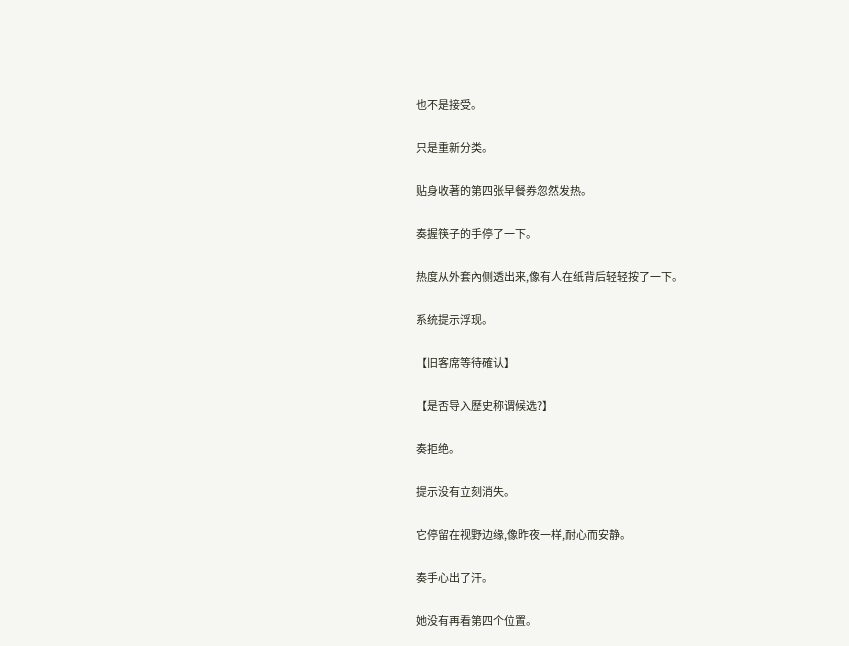也不是接受。

只是重新分类。

贴身收著的第四张早餐券忽然发热。

奏握筷子的手停了一下。

热度从外套內侧透出来,像有人在纸背后轻轻按了一下。

系统提示浮现。

【旧客席等待確认】

【是否导入歷史称谓候选?】

奏拒绝。

提示没有立刻消失。

它停留在视野边缘,像昨夜一样,耐心而安静。

奏手心出了汗。

她没有再看第四个位置。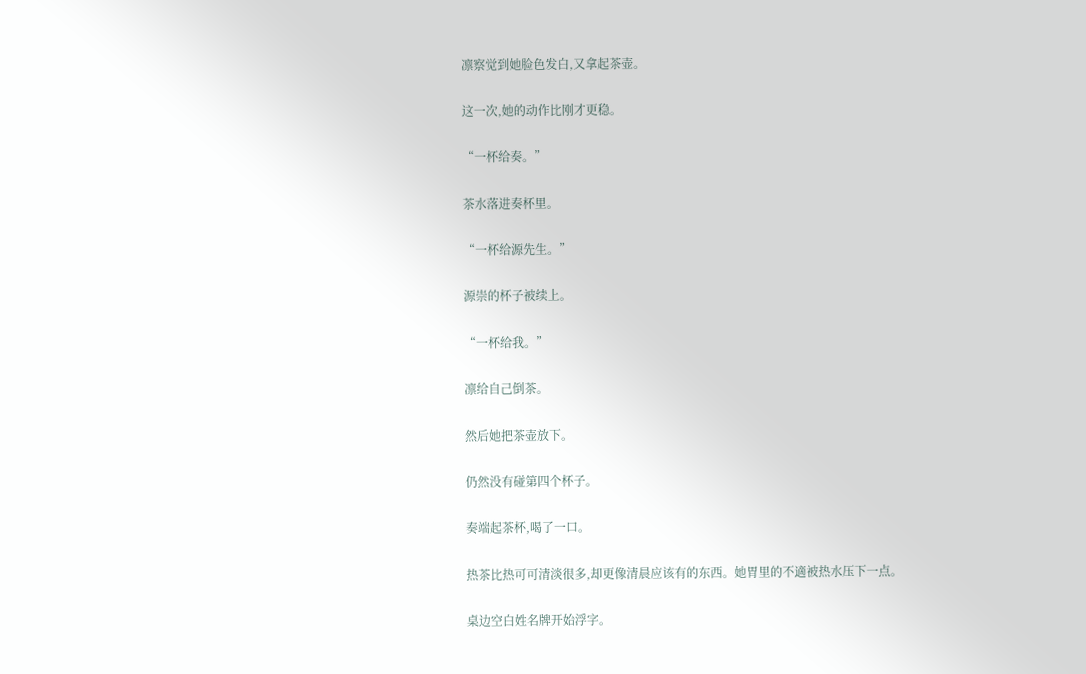凛察觉到她脸色发白,又拿起茶壶。

这一次,她的动作比刚才更稳。

“一杯给奏。”

茶水落进奏杯里。

“一杯给源先生。”

源崇的杯子被续上。

“一杯给我。”

凛给自己倒茶。

然后她把茶壶放下。

仍然没有碰第四个杯子。

奏端起茶杯,喝了一口。

热茶比热可可清淡很多,却更像清晨应该有的东西。她胃里的不適被热水压下一点。

桌边空白姓名牌开始浮字。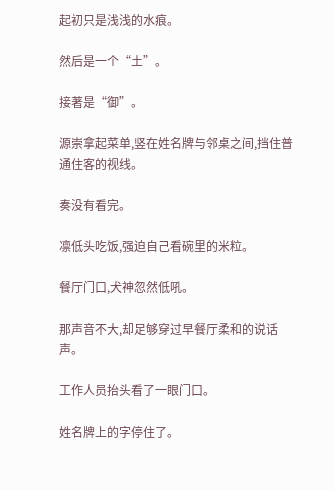起初只是浅浅的水痕。

然后是一个“土”。

接著是“御”。

源崇拿起菜单,竖在姓名牌与邻桌之间,挡住普通住客的视线。

奏没有看完。

凛低头吃饭,强迫自己看碗里的米粒。

餐厅门口,犬神忽然低吼。

那声音不大,却足够穿过早餐厅柔和的说话声。

工作人员抬头看了一眼门口。

姓名牌上的字停住了。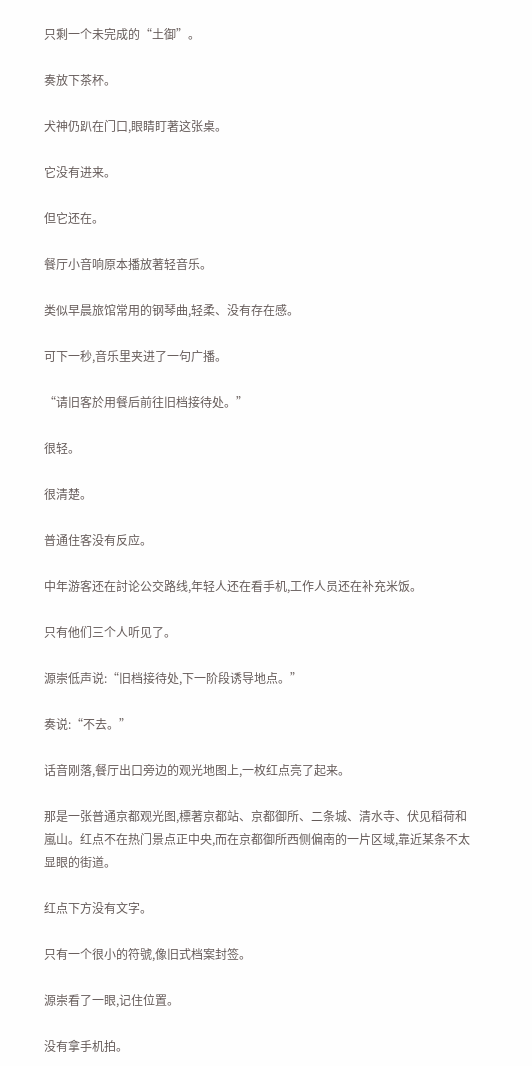只剩一个未完成的“土御”。

奏放下茶杯。

犬神仍趴在门口,眼睛盯著这张桌。

它没有进来。

但它还在。

餐厅小音响原本播放著轻音乐。

类似早晨旅馆常用的钢琴曲,轻柔、没有存在感。

可下一秒,音乐里夹进了一句广播。

“请旧客於用餐后前往旧档接待处。”

很轻。

很清楚。

普通住客没有反应。

中年游客还在討论公交路线,年轻人还在看手机,工作人员还在补充米饭。

只有他们三个人听见了。

源崇低声说:“旧档接待处,下一阶段诱导地点。”

奏说:“不去。”

话音刚落,餐厅出口旁边的观光地图上,一枚红点亮了起来。

那是一张普通京都观光图,標著京都站、京都御所、二条城、清水寺、伏见稻荷和嵐山。红点不在热门景点正中央,而在京都御所西侧偏南的一片区域,靠近某条不太显眼的街道。

红点下方没有文字。

只有一个很小的符號,像旧式档案封签。

源崇看了一眼,记住位置。

没有拿手机拍。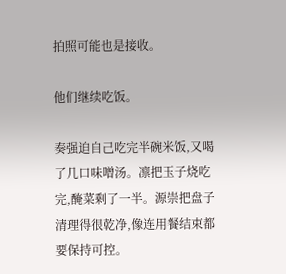拍照可能也是接收。

他们继续吃饭。

奏强迫自己吃完半碗米饭,又喝了几口味噌汤。凛把玉子烧吃完,醃菜剩了一半。源崇把盘子清理得很乾净,像连用餐结束都要保持可控。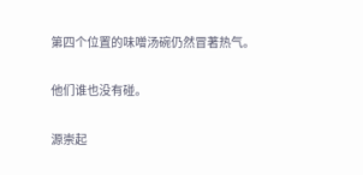第四个位置的味噌汤碗仍然冒著热气。

他们谁也没有碰。

源崇起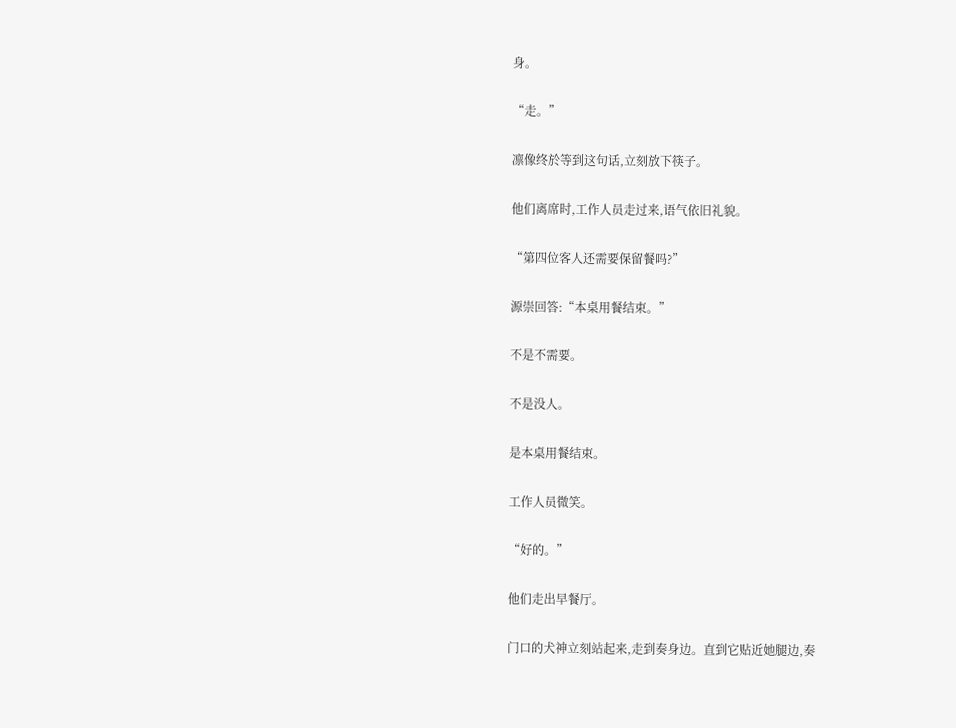身。

“走。”

凛像终於等到这句话,立刻放下筷子。

他们离席时,工作人员走过来,语气依旧礼貌。

“第四位客人还需要保留餐吗?”

源崇回答:“本桌用餐结束。”

不是不需要。

不是没人。

是本桌用餐结束。

工作人员微笑。

“好的。”

他们走出早餐厅。

门口的犬神立刻站起来,走到奏身边。直到它贴近她腿边,奏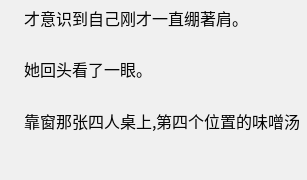才意识到自己刚才一直绷著肩。

她回头看了一眼。

靠窗那张四人桌上,第四个位置的味噌汤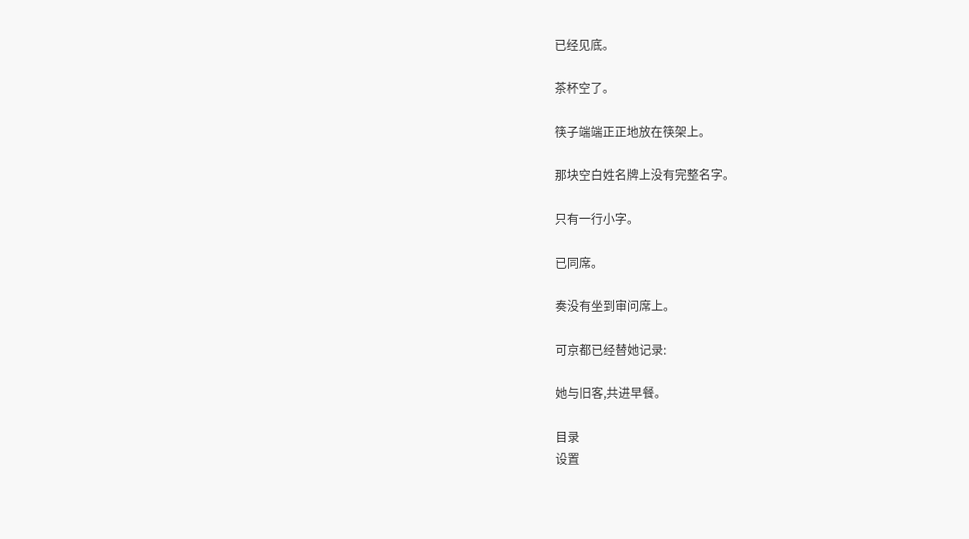已经见底。

茶杯空了。

筷子端端正正地放在筷架上。

那块空白姓名牌上没有完整名字。

只有一行小字。

已同席。

奏没有坐到审问席上。

可京都已经替她记录:

她与旧客,共进早餐。

目录
设置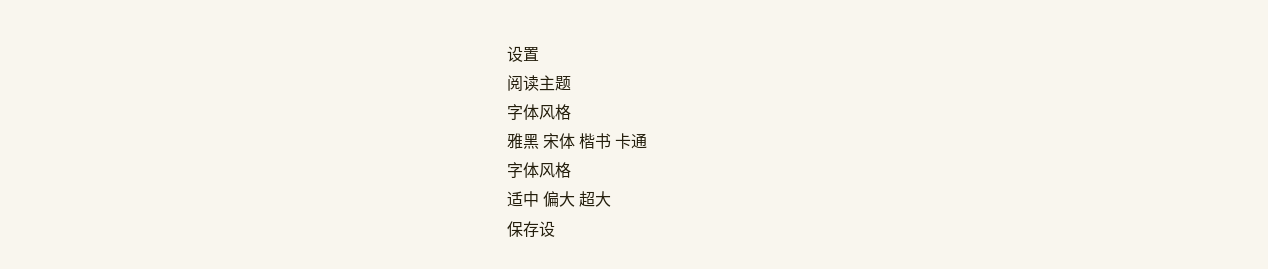设置
阅读主题
字体风格
雅黑 宋体 楷书 卡通
字体风格
适中 偏大 超大
保存设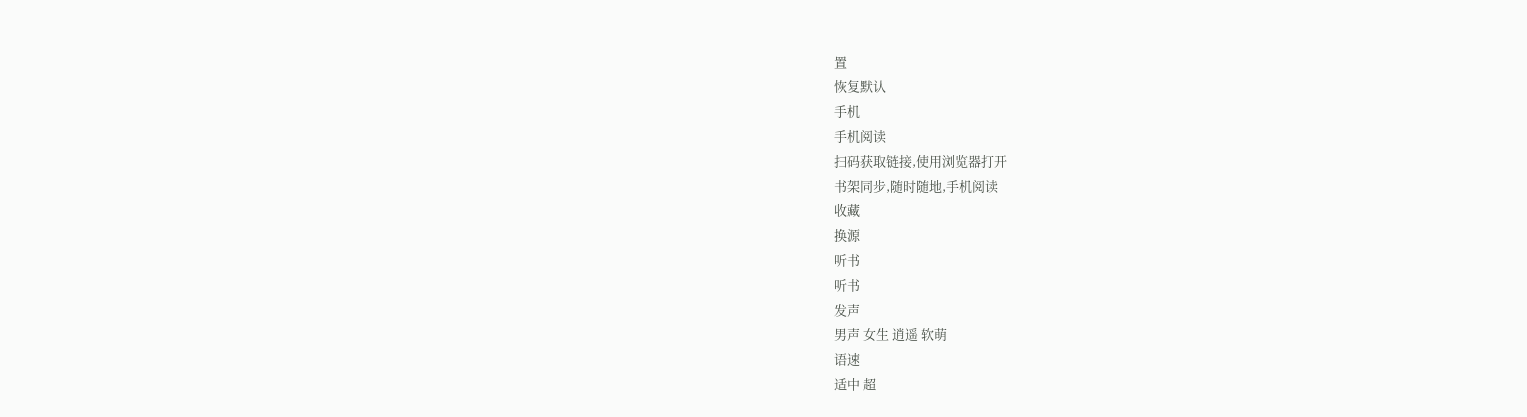置
恢复默认
手机
手机阅读
扫码获取链接,使用浏览器打开
书架同步,随时随地,手机阅读
收藏
换源
听书
听书
发声
男声 女生 逍遥 软萌
语速
适中 超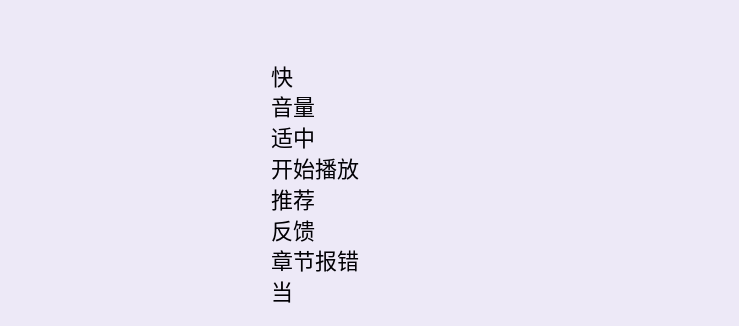快
音量
适中
开始播放
推荐
反馈
章节报错
当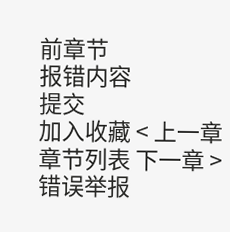前章节
报错内容
提交
加入收藏 < 上一章 章节列表 下一章 > 错误举报